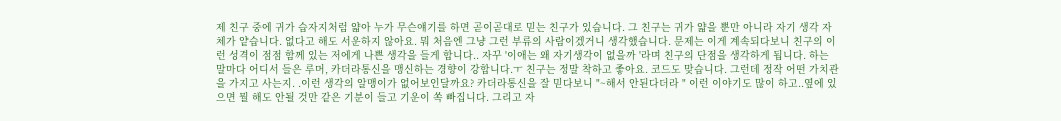제 친구 중에 귀가 습자지처럼 얇아 누가 무슨얘기를 하면 곧이곧대로 믿는 친구가 있습니다. 그 친구는 귀가 얇을 뿐만 아니라 자기 생각 자체가 얕습니다. 없다고 해도 서운하지 않아요. 뭐 처음엔 그냥 그런 부류의 사람이겠거니 생각했습니다. 문제는 이게 계속되다보니 친구의 이런 성격이 점점 함께 있는 저에게 나쁜 생각을 들게 합니다.. 자꾸 '이애는 왜 자기생각이 없을까 '라며 친구의 단점을 생각하게 됩니다. 하는 말마다 어디서 들은 루머, 카더라통신을 맹신하는 경향이 강합니다.ㅜ 친구는 정말 착하고 좋아요. 코드도 맞습니다. 그런데 정작 어떤 가치관을 가지고 사는지. .이런 생각의 알맹이가 없어보인달까요? 카더라통신을 잘 믿다보니 "~해서 안된다더라 " 이런 이야기도 많이 하고..옆에 있으면 뭘 해도 안될 것만 같은 기분이 들고 기운이 쏙 빠집니다. 그리고 자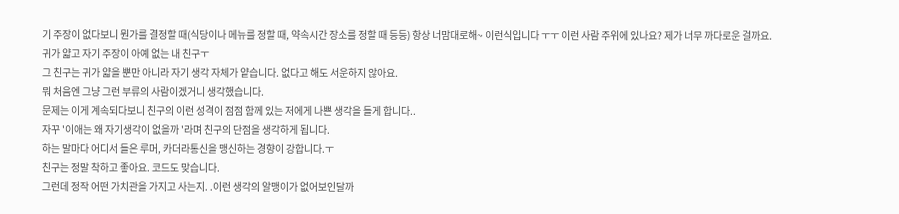기 주장이 없다보니 뭔가를 결정할 때(식당이나 메뉴를 정할 때, 약속시간 장소를 정할 때 등등) 항상 너맘대로해~ 이런식입니다 ㅜㅜ 이런 사람 주위에 있나요? 제가 너무 까다로운 걸까요.
귀가 얇고 자기 주장이 아예 없는 내 친구ㅜ
그 친구는 귀가 얇을 뿐만 아니라 자기 생각 자체가 얕습니다. 없다고 해도 서운하지 않아요.
뭐 처음엔 그냥 그런 부류의 사람이겠거니 생각했습니다.
문제는 이게 계속되다보니 친구의 이런 성격이 점점 함께 있는 저에게 나쁜 생각을 들게 합니다..
자꾸 '이애는 왜 자기생각이 없을까 '라며 친구의 단점을 생각하게 됩니다.
하는 말마다 어디서 들은 루머, 카더라통신을 맹신하는 경향이 강합니다.ㅜ
친구는 정말 착하고 좋아요. 코드도 맞습니다.
그런데 정작 어떤 가치관을 가지고 사는지. .이런 생각의 알맹이가 없어보인달까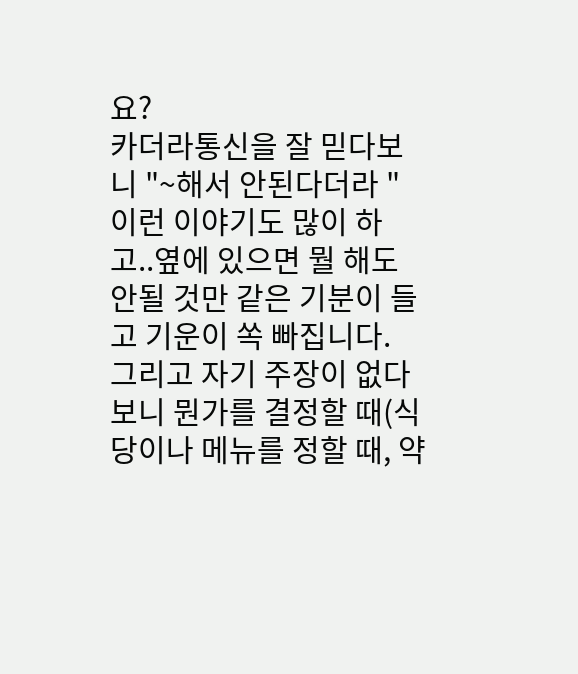요?
카더라통신을 잘 믿다보니 "~해서 안된다더라 " 이런 이야기도 많이 하고..옆에 있으면 뭘 해도 안될 것만 같은 기분이 들고 기운이 쏙 빠집니다.
그리고 자기 주장이 없다보니 뭔가를 결정할 때(식당이나 메뉴를 정할 때, 약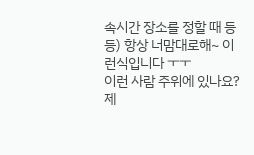속시간 장소를 정할 때 등등) 항상 너맘대로해~ 이런식입니다 ㅜㅜ
이런 사람 주위에 있나요?
제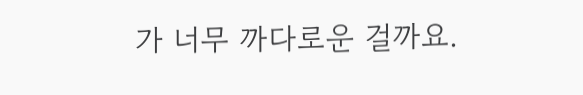가 너무 까다로운 걸까요.